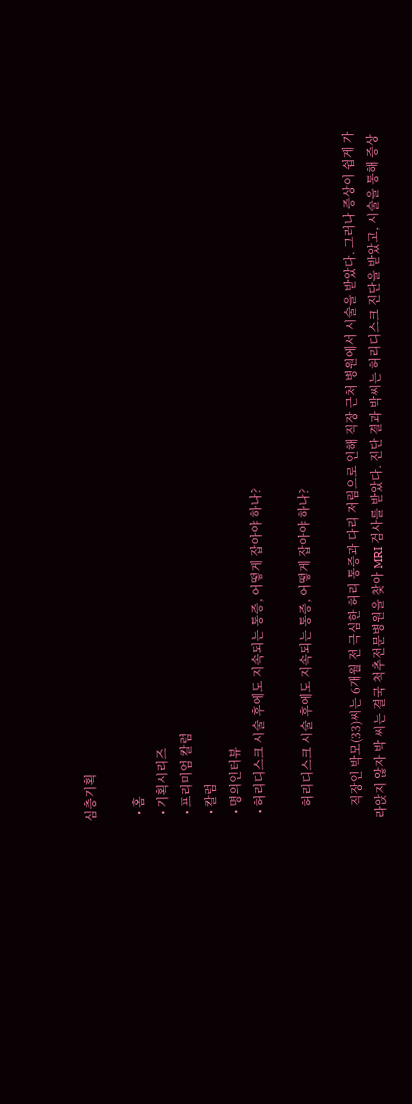심층기획

  • 홈
  • 기획시리즈
  • 프리미엄 칼럼
  • 칼럼
  • 명의인터뷰
  • 허리디스크 시술 후에도 지속되는 통증, 어떻게 잡아야 하나?

    허리디스크 시술 후에도 지속되는 통증, 어떻게 잡아야 하나?

    직장인 박모(33)씨는 6개월 전 극심한 허리 통증과 다리 저림으로 인해 직장 근처 병원에서 시술을 받았다. 그러나 증상이 쉽게 가라앉지 않자 박 씨는 결국 척추전문병원을 찾아 MRI 검사를 받았다. 진단 결과 박씨는 허리디스크 진단을 받았고, 시술을 통해 증상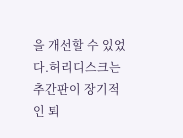을 개선할 수 있었다.허리디스크는 추간판이 장기적인 퇴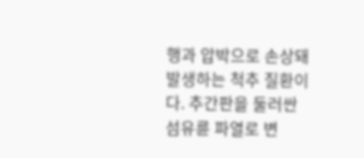행과 압박으로 손상돼 발생하는 척추 질환이다. 추간판을 둘러싼 섬유륜 파열로 변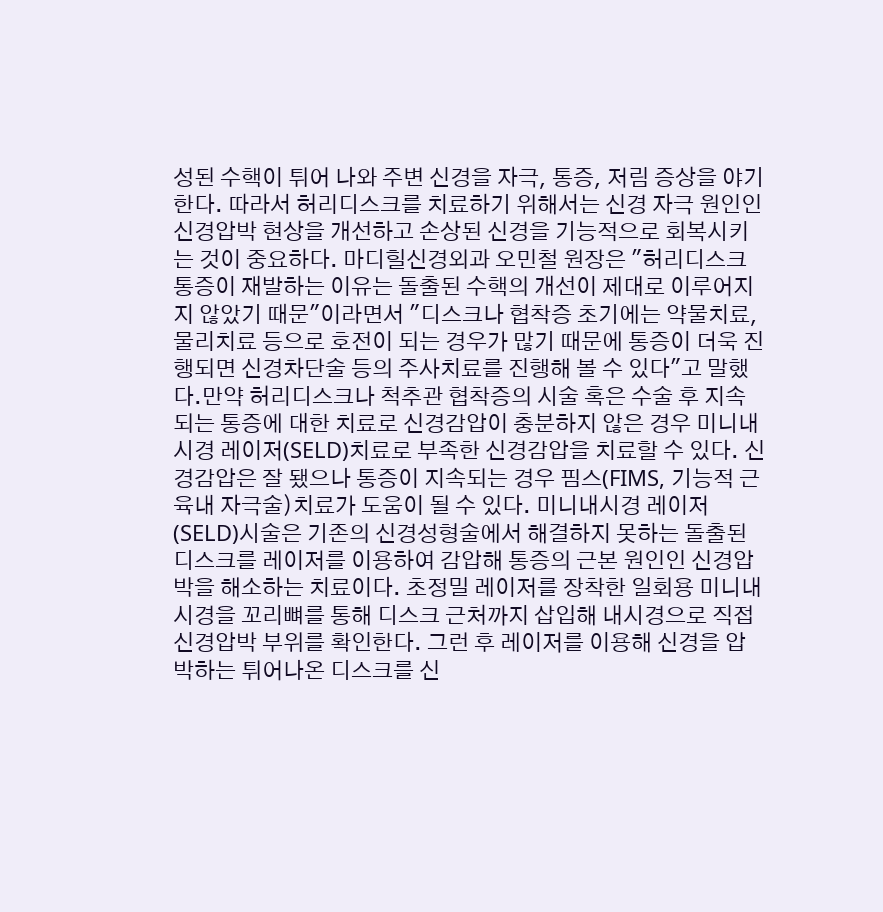성된 수핵이 튀어 나와 주변 신경을 자극, 통증, 저림 증상을 야기한다. 따라서 허리디스크를 치료하기 위해서는 신경 자극 원인인 신경압박 현상을 개선하고 손상된 신경을 기능적으로 회복시키는 것이 중요하다. 마디힐신경외과 오민철 원장은 "허리디스크 통증이 재발하는 이유는 돌출된 수핵의 개선이 제대로 이루어지지 않았기 때문"이라면서 "디스크나 협착증 초기에는 약물치료, 물리치료 등으로 호전이 되는 경우가 많기 때문에 통증이 더욱 진행되면 신경차단술 등의 주사치료를 진행해 볼 수 있다"고 말했다.만약 허리디스크나 척추관 협착증의 시술 혹은 수술 후 지속되는 통증에 대한 치료로 신경감압이 충분하지 않은 경우 미니내시경 레이저(SELD)치료로 부족한 신경감압을 치료할 수 있다. 신경감압은 잘 됐으나 통증이 지속되는 경우 핌스(FIMS, 기능적 근육내 자극술)치료가 도움이 될 수 있다. 미니내시경 레이저(SELD)시술은 기존의 신경성형술에서 해결하지 못하는 돌출된 디스크를 레이저를 이용하여 감압해 통증의 근본 원인인 신경압박을 해소하는 치료이다. 초정밀 레이저를 장착한 일회용 미니내시경을 꼬리뼈를 통해 디스크 근처까지 삽입해 내시경으로 직접 신경압박 부위를 확인한다. 그런 후 레이저를 이용해 신경을 압박하는 튀어나온 디스크를 신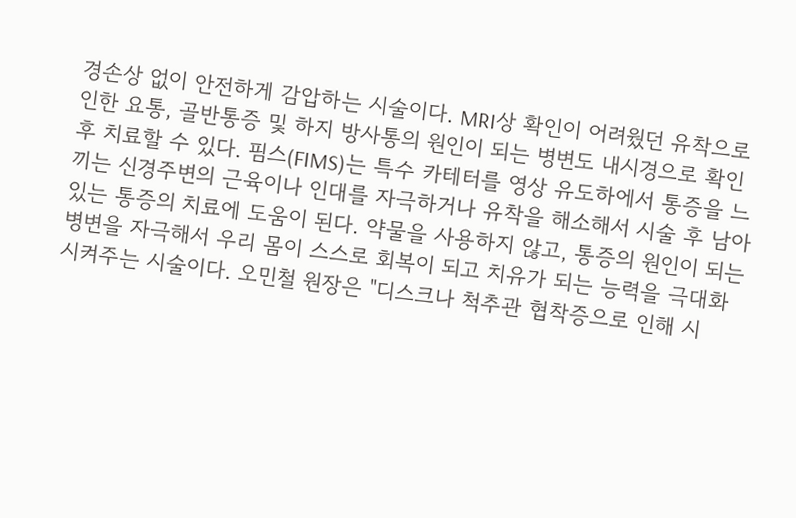경손상 없이 안전하게 감압하는 시술이다. MRI상 확인이 어려웠던 유착으로 인한 요통, 골반통증 및 하지 방사통의 원인이 되는 병변도 내시경으로 확인 후 치료할 수 있다. 핌스(FIMS)는 특수 카테터를 영상 유도하에서 통증을 느끼는 신경주변의 근육이나 인대를 자극하거나 유착을 해소해서 시술 후 남아있는 통증의 치료에 도움이 된다. 약물을 사용하지 않고, 통증의 원인이 되는 병변을 자극해서 우리 몸이 스스로 회복이 되고 치유가 되는 능력을 극대화 시켜주는 시술이다. 오민철 원장은 "디스크나 척추관 협착증으로 인해 시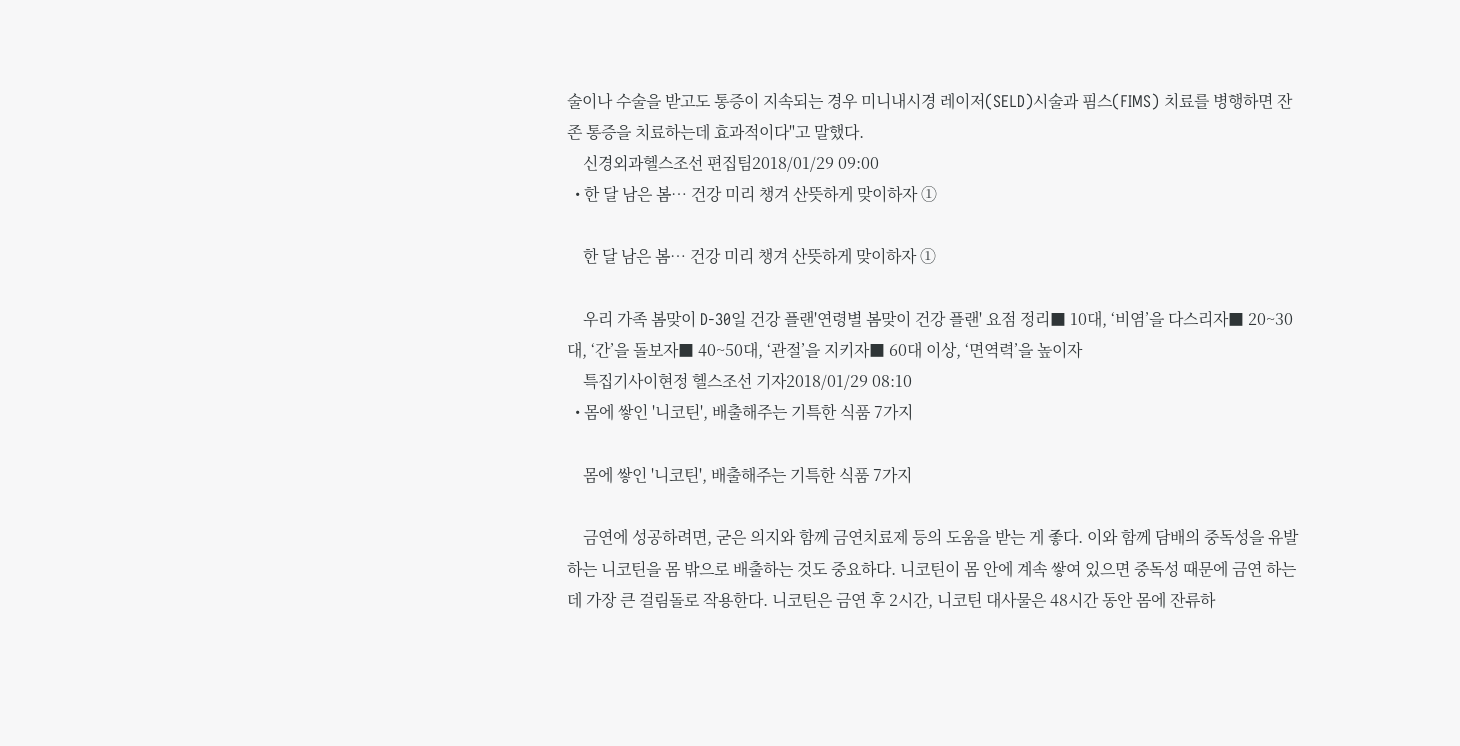술이나 수술을 받고도 통증이 지속되는 경우 미니내시경 레이저(SELD)시술과 핌스(FIMS) 치료를 병행하면 잔존 통증을 치료하는데 효과적이다"고 말했다.
    신경외과헬스조선 편집팀2018/01/29 09:00
  • 한 달 남은 봄… 건강 미리 챙겨 산뜻하게 맞이하자 ①

    한 달 남은 봄… 건강 미리 챙겨 산뜻하게 맞이하자 ①

    우리 가족 봄맞이 D-30일 건강 플랜'연령별 봄맞이 건강 플랜' 요점 정리■ 10대, ‘비염’을 다스리자■ 20~30대, ‘간’을 돌보자■ 40~50대, ‘관절’을 지키자■ 60대 이상, ‘면역력’을 높이자
    특집기사이현정 헬스조선 기자2018/01/29 08:10
  • 몸에 쌓인 '니코틴', 배출해주는 기특한 식품 7가지

    몸에 쌓인 '니코틴', 배출해주는 기특한 식품 7가지

    금연에 성공하려면, 굳은 의지와 함께 금연치료제 등의 도움을 받는 게 좋다. 이와 함께 담배의 중독성을 유발하는 니코틴을 몸 밖으로 배출하는 것도 중요하다. 니코틴이 몸 안에 계속 쌓여 있으면 중독성 때문에 금연 하는 데 가장 큰 걸림돌로 작용한다. 니코틴은 금연 후 2시간, 니코틴 대사물은 48시간 동안 몸에 잔류하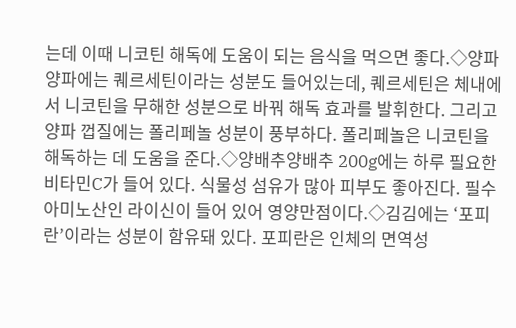는데 이때 니코틴 해독에 도움이 되는 음식을 먹으면 좋다.◇양파양파에는 퀘르세틴이라는 성분도 들어있는데, 퀘르세틴은 체내에서 니코틴을 무해한 성분으로 바꿔 해독 효과를 발휘한다. 그리고 양파 껍질에는 폴리페놀 성분이 풍부하다. 폴리페놀은 니코틴을 해독하는 데 도움을 준다.◇양배추양배추 200g에는 하루 필요한 비타민C가 들어 있다. 식물성 섬유가 많아 피부도 좋아진다. 필수 아미노산인 라이신이 들어 있어 영양만점이다.◇김김에는 ‘포피란’이라는 성분이 함유돼 있다. 포피란은 인체의 면역성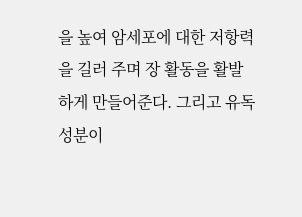을 높여 암세포에 대한 저항력을 길러 주며 장 활동을 활발하게 만들어준다. 그리고 유독성분이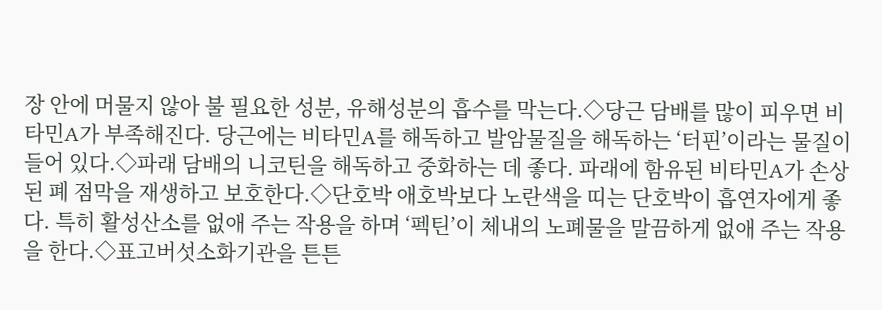장 안에 머물지 않아 불 필요한 성분, 유해성분의 흡수를 막는다.◇당근 담배를 많이 피우면 비타민A가 부족해진다. 당근에는 비타민A를 해독하고 발암물질을 해독하는 ‘터핀’이라는 물질이 들어 있다.◇파래 담배의 니코틴을 해독하고 중화하는 데 좋다. 파래에 함유된 비타민A가 손상된 폐 점막을 재생하고 보호한다.◇단호박 애호박보다 노란색을 띠는 단호박이 흡연자에게 좋다. 특히 활성산소를 없애 주는 작용을 하며 ‘펙틴’이 체내의 노폐물을 말끔하게 없애 주는 작용을 한다.◇표고버섯소화기관을 튼튼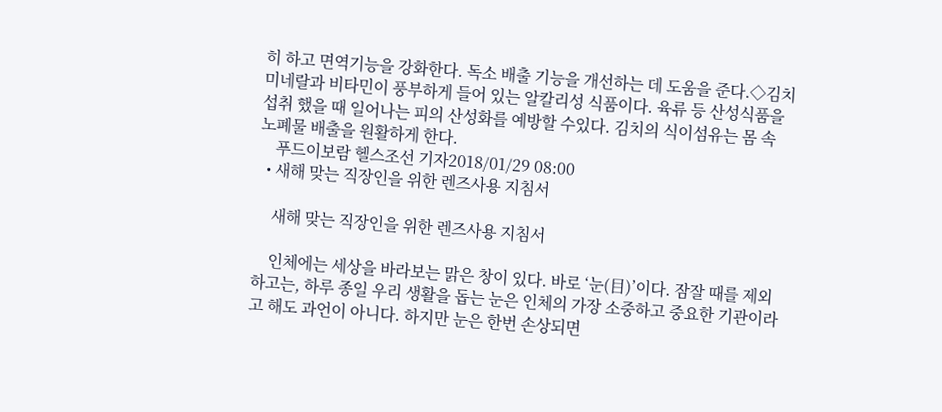히 하고 면역기능을 강화한다. 독소 배출 기능을 개선하는 데 도움을 준다.◇김치미네랄과 비타민이 풍부하게 들어 있는 알칼리성 식품이다. 육류 등 산성식품을 섭취 했을 때 일어나는 피의 산성화를 예방할 수있다. 김치의 식이섬유는 몸 속 노폐물 배출을 원활하게 한다.
    푸드이보람 헬스조선 기자2018/01/29 08:00
  • 새해 맞는 직장인을 위한 렌즈사용 지침서

    새해 맞는 직장인을 위한 렌즈사용 지침서

    인체에는 세상을 바라보는 맑은 창이 있다. 바로 ‘눈(目)’이다. 잠잘 때를 제외하고는, 하루 종일 우리 생활을 돕는 눈은 인체의 가장 소중하고 중요한 기관이라고 해도 과언이 아니다. 하지만 눈은 한번 손상되면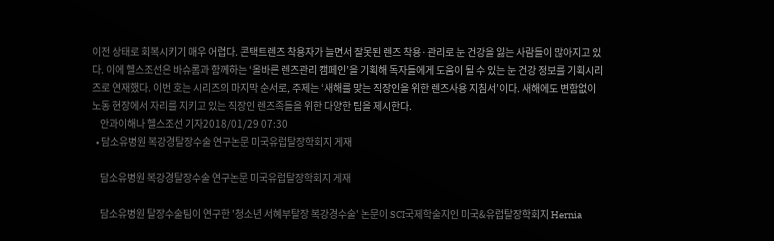이전 상태로 회복시키기 매우 어렵다. 콘택트렌즈 착용자가 늘면서 잘못된 렌즈 착용·관리로 눈 건강을 잃는 사람들이 많아지고 있다. 이에 헬스조선은 바슈롬과 함께하는 ‘올바른 렌즈관리 캠페인’을 기획해 독자들에게 도움이 될 수 있는 눈 건강 정보를 기획시리즈로 연재했다. 이번 호는 시리즈의 마지막 순서로, 주제는 ‘새해를 맞는 직장인을 위한 렌즈사용 지침서’이다. 새해에도 변함없이 노동 현장에서 자리를 지키고 있는 직장인 렌즈족들을 위한 다양한 팁을 제시한다.
    안과이해나 헬스조선 기자2018/01/29 07:30
  • 담소유병원 복강경탈장수술 연구논문 미국유럽탈장학회지 게재

    담소유병원 복강경탈장수술 연구논문 미국유럽탈장학회지 게재

    담소유병원 탈장수술팀이 연구한 '청소년 서혜부탈장 복강경수술' 논문이 SCI국제학술지인 미국&유럽탈장학회지 Hernia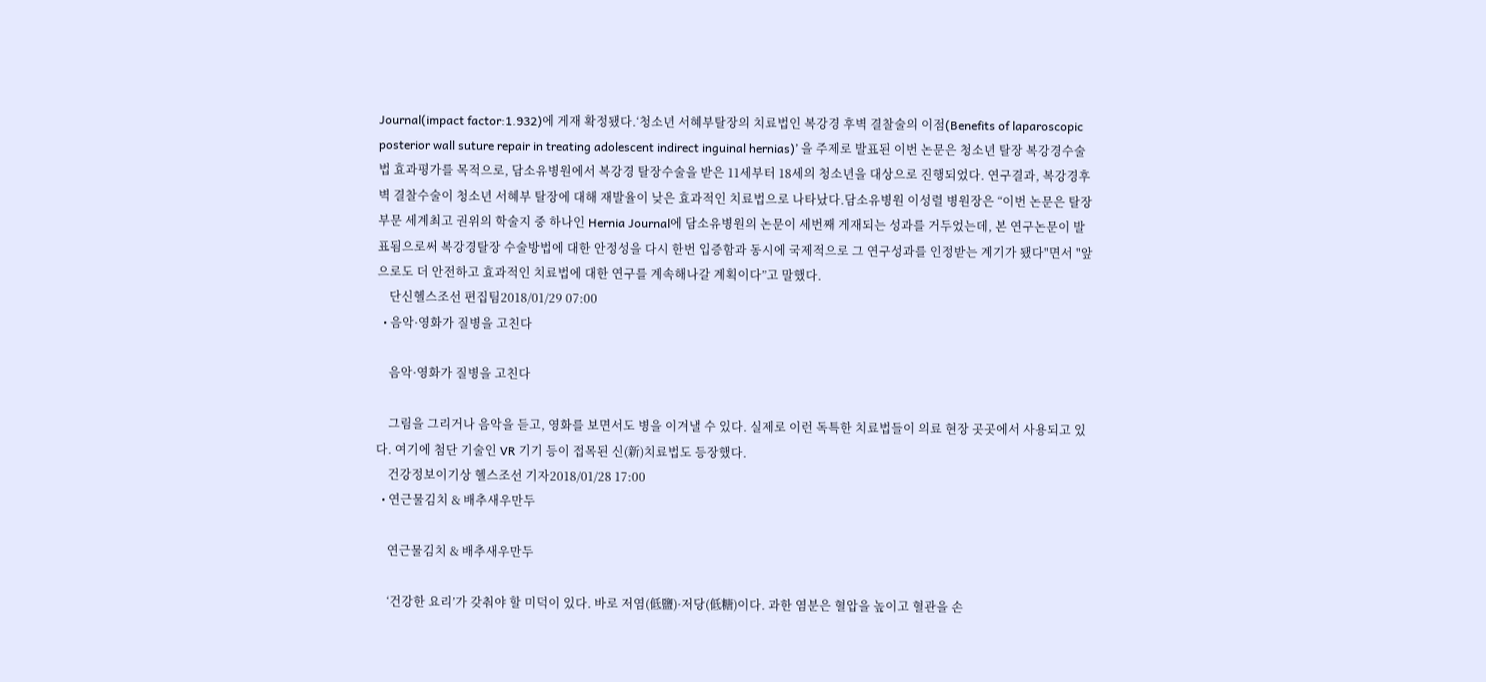Journal(impact factor:1.932)에 게재 확정됐다.‘청소년 서혜부탈장의 치료법인 복강경 후벽 결찰술의 이점(Benefits of laparoscopic posterior wall suture repair in treating adolescent indirect inguinal hernias)’ 을 주제로 발표된 이번 논문은 청소년 탈장 복강경수술법 효과평가를 목적으로, 담소유병원에서 복강경 탈장수술을 받은 11세부터 18세의 청소년을 대상으로 진행되었다. 연구결과, 복강경후벽 결찰수술이 청소년 서혜부 탈장에 대해 재발율이 낮은 효과적인 치료법으로 나타났다.담소유병원 이성렬 병원장은 “이번 논문은 탈장부문 세계최고 권위의 학술지 중 하나인 Hernia Journal에 담소유병원의 논문이 세번째 게재되는 성과를 거두었는데, 본 연구논문이 발표됨으로써 복강경탈장 수술방법에 대한 안정성을 다시 한번 입증함과 동시에 국제적으로 그 연구성과를 인정받는 계기가 됐다"면서 "앞으로도 더 안전하고 효과적인 치료법에 대한 연구를 계속해나갈 계획이다”고 말했다.
    단신헬스조선 편집팀2018/01/29 07:00
  • 음악·영화가 질병을 고친다

    음악·영화가 질병을 고친다

    그림을 그리거나 음악을 듣고, 영화를 보면서도 병을 이겨낼 수 있다. 실제로 이런 독특한 치료법들이 의료 현장 곳곳에서 사용되고 있다. 여기에 첨단 기술인 VR 기기 등이 접목된 신(新)치료법도 등장했다.
    건강정보이기상 헬스조선 기자2018/01/28 17:00
  • 연근물김치 & 배추새우만두

    연근물김치 & 배추새우만두

    ‘건강한 요리’가 갖춰야 할 미덕이 있다. 바로 저염(低鹽)·저당(低糖)이다. 과한 염분은 혈압을 높이고 혈관을 손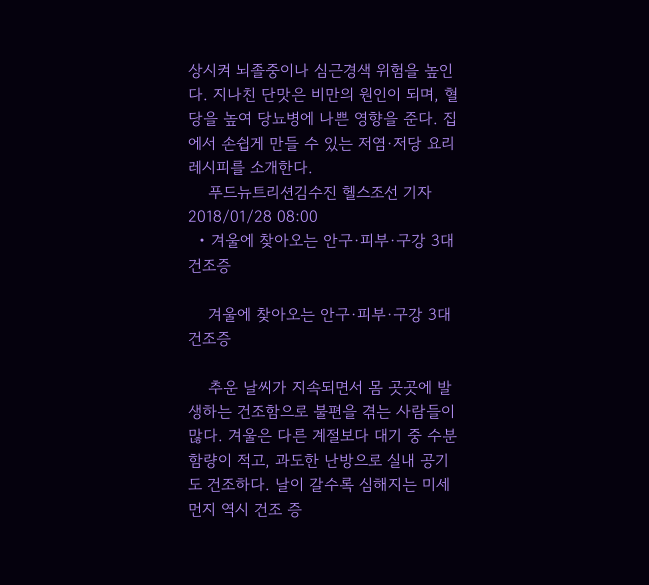상시켜 뇌졸중이나 심근경색 위험을 높인다. 지나친 단맛은 비만의 원인이 되며, 혈당을 높여 당뇨병에 나쁜 영향을 준다. 집에서 손쉽게 만들 수 있는 저염·저당 요리 레시피를 소개한다.
    푸드뉴트리션김수진 헬스조선 기자2018/01/28 08:00
  • 겨울에 찾아오는 안구·피부·구강 3대 건조증

    겨울에 찾아오는 안구·피부·구강 3대 건조증

    추운 날씨가 지속되면서 몸 곳곳에 발생하는 건조함으로 불편을 겪는 사람들이 많다. 겨울은 다른 계절보다 대기 중 수분함량이 적고, 과도한 난방으로 실내 공기도 건조하다. 날이 갈수록 심해지는 미세먼지 역시 건조 증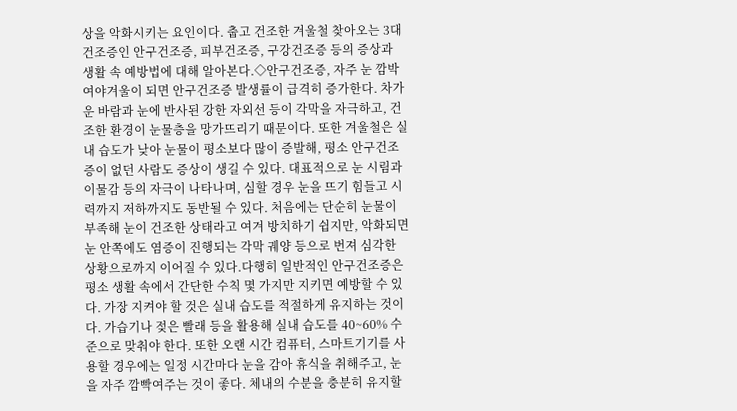상을 악화시키는 요인이다. 춥고 건조한 겨울철 찾아오는 3대 건조증인 안구건조증, 피부건조증, 구강건조증 등의 증상과 생활 속 예방법에 대해 알아본다.◇안구건조증, 자주 눈 깜박여야겨울이 되면 안구건조증 발생률이 급격히 증가한다. 차가운 바람과 눈에 반사된 강한 자외선 등이 각막을 자극하고, 건조한 환경이 눈물층을 망가뜨리기 때문이다. 또한 겨울철은 실내 습도가 낮아 눈물이 평소보다 많이 증발해, 평소 안구건조증이 없던 사람도 증상이 생길 수 있다. 대표적으로 눈 시림과 이물감 등의 자극이 나타나며, 심할 경우 눈을 뜨기 힘들고 시력까지 저하까지도 동반될 수 있다. 처음에는 단순히 눈물이 부족해 눈이 건조한 상태라고 여겨 방치하기 쉽지만, 악화되면 눈 안쪽에도 염증이 진행되는 각막 궤양 등으로 번져 심각한 상황으로까지 이어질 수 있다.다행히 일반적인 안구건조증은 평소 생활 속에서 간단한 수칙 몇 가지만 지키면 예방할 수 있다. 가장 지켜야 할 것은 실내 습도를 적절하게 유지하는 것이다. 가습기나 젖은 빨래 등을 활용해 실내 습도를 40~60% 수준으로 맞춰야 한다. 또한 오랜 시간 컴퓨터, 스마트기기를 사용할 경우에는 일정 시간마다 눈을 감아 휴식을 취해주고, 눈을 자주 깜빡여주는 것이 좋다. 체내의 수분을 충분히 유지할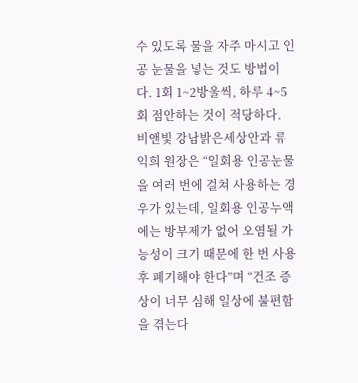수 있도록 물을 자주 마시고 인공 눈물을 넣는 것도 방법이다. 1회 1~2방울씩, 하루 4~5회 점안하는 것이 적당하다. 비앤빛 강남밝은세상안과 류익희 원장은 “일회용 인공눈물을 여러 번에 걸쳐 사용하는 경우가 있는데, 일회용 인공누액에는 방부제가 없어 오염될 가능성이 크기 때문에 한 번 사용 후 폐기해야 한다”며 “건조 증상이 너무 심해 일상에 불편함을 겪는다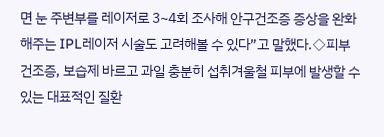면 눈 주변부를 레이저로 3~4회 조사해 안구건조증 증상을 완화해주는 IPL레이저 시술도 고려해볼 수 있다”고 말했다.◇피부건조증, 보습제 바르고 과일 충분히 섭취겨울철 피부에 발생할 수 있는 대표적인 질환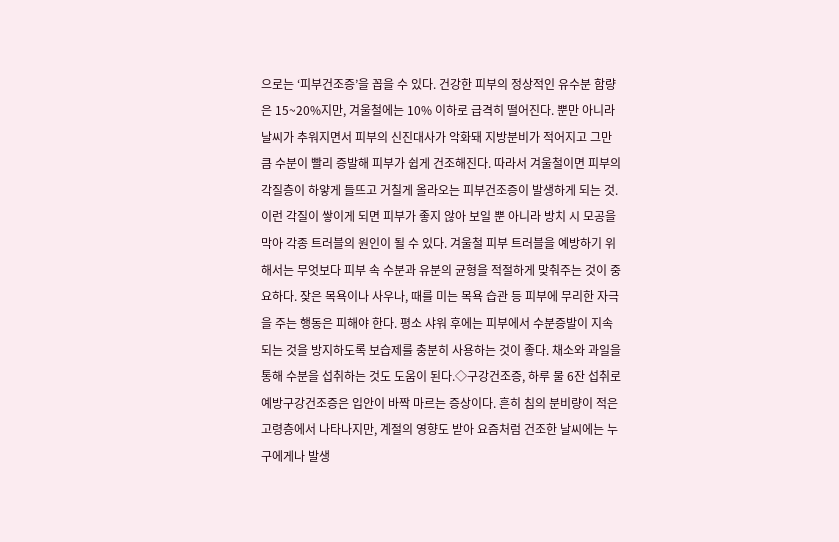으로는 ‘피부건조증’을 꼽을 수 있다. 건강한 피부의 정상적인 유수분 함량은 15~20%지만, 겨울철에는 10% 이하로 급격히 떨어진다. 뿐만 아니라 날씨가 추워지면서 피부의 신진대사가 악화돼 지방분비가 적어지고 그만큼 수분이 빨리 증발해 피부가 쉽게 건조해진다. 따라서 겨울철이면 피부의 각질층이 하얗게 들뜨고 거칠게 올라오는 피부건조증이 발생하게 되는 것. 이런 각질이 쌓이게 되면 피부가 좋지 않아 보일 뿐 아니라 방치 시 모공을 막아 각종 트러블의 원인이 될 수 있다. 겨울철 피부 트러블을 예방하기 위해서는 무엇보다 피부 속 수분과 유분의 균형을 적절하게 맞춰주는 것이 중요하다. 잦은 목욕이나 사우나, 때를 미는 목욕 습관 등 피부에 무리한 자극을 주는 행동은 피해야 한다. 평소 샤워 후에는 피부에서 수분증발이 지속되는 것을 방지하도록 보습제를 충분히 사용하는 것이 좋다. 채소와 과일을 통해 수분을 섭취하는 것도 도움이 된다.◇구강건조증, 하루 물 6잔 섭취로 예방구강건조증은 입안이 바짝 마르는 증상이다. 흔히 침의 분비량이 적은 고령층에서 나타나지만, 계절의 영향도 받아 요즘처럼 건조한 날씨에는 누구에게나 발생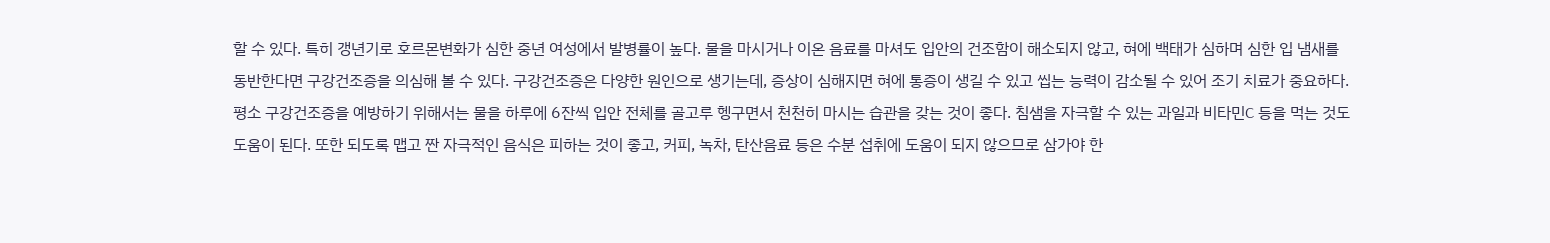할 수 있다. 특히 갱년기로 호르몬변화가 심한 중년 여성에서 발병률이 높다. 물을 마시거나 이온 음료를 마셔도 입안의 건조함이 해소되지 않고, 혀에 백태가 심하며 심한 입 냄새를 동반한다면 구강건조증을 의심해 볼 수 있다. 구강건조증은 다양한 원인으로 생기는데, 증상이 심해지면 혀에 통증이 생길 수 있고 씹는 능력이 감소될 수 있어 조기 치료가 중요하다. 평소 구강건조증을 예방하기 위해서는 물을 하루에 6잔씩 입안 전체를 골고루 헹구면서 천천히 마시는 습관을 갖는 것이 좋다. 침샘을 자극할 수 있는 과일과 비타민C 등을 먹는 것도 도움이 된다. 또한 되도록 맵고 짠 자극적인 음식은 피하는 것이 좋고, 커피, 녹차, 탄산음료 등은 수분 섭취에 도움이 되지 않으므로 삼가야 한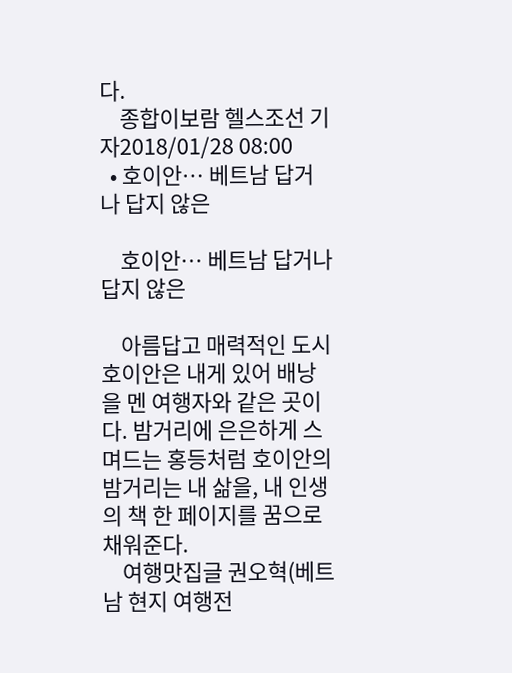다.
    종합이보람 헬스조선 기자2018/01/28 08:00
  • 호이안… 베트남 답거나 답지 않은

    호이안… 베트남 답거나 답지 않은

    아름답고 매력적인 도시 호이안은 내게 있어 배낭을 멘 여행자와 같은 곳이다. 밤거리에 은은하게 스며드는 홍등처럼 호이안의 밤거리는 내 삶을, 내 인생의 책 한 페이지를 꿈으로 채워준다.
    여행맛집글 권오혁(베트남 현지 여행전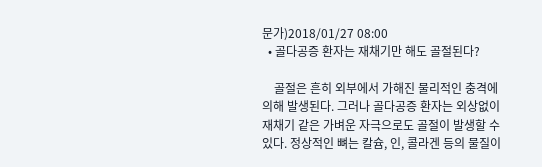문가)2018/01/27 08:00
  • 골다공증 환자는 재채기만 해도 골절된다?

    골절은 흔히 외부에서 가해진 물리적인 충격에 의해 발생된다. 그러나 골다공증 환자는 외상없이 재채기 같은 가벼운 자극으로도 골절이 발생할 수 있다. 정상적인 뼈는 칼슘, 인, 콜라겐 등의 물질이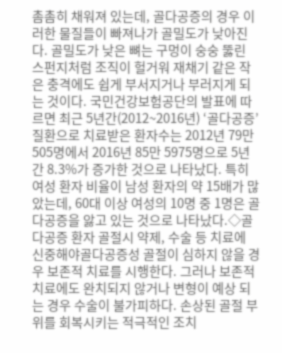촘촘히 채워져 있는데, 골다공증의 경우 이러한 물질들이 빠져나가 골밀도가 낮아진다. 골밀도가 낮은 뼈는 구멍이 숭숭 뚫린 스펀지처럼 조직이 헐거워 재채기 같은 작은 충격에도 쉽게 부서지거나 부러지게 되는 것이다. 국민건강보험공단의 발표에 따르면 최근 5년간(2012~2016년) ‘골다공증’ 질환으로 치료받은 환자수는 2012년 79만 505명에서 2016년 85만 5975명으로 5년간 8.3%가 증가한 것으로 나타났다. 특히 여성 환자 비율이 남성 환자의 약 15배가 많았는데, 60대 이상 여성의 10명 중 1명은 골다공증을 앓고 있는 것으로 나타났다.◇골다공증 환자 골절시 약제, 수술 등 치료에 신중해야골다공증성 골절이 심하지 않을 경우 보존적 치료를 시행한다. 그러나 보존적 치료에도 완치되지 않거나 변형이 예상 되는 경우 수술이 불가피하다. 손상된 골절 부위를 회복시키는 적극적인 조치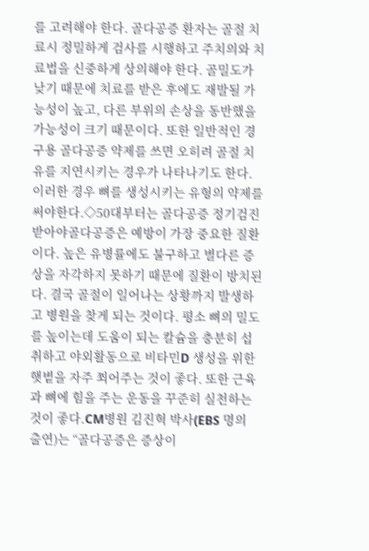를 고려해야 한다. 골다공증 환자는 골절 치료시 정밀하게 검사를 시행하고 주치의와 치료법을 신중하게 상의해야 한다. 골밀도가 낮기 때문에 치료를 받은 후에도 재발될 가능성이 높고, 다른 부위의 손상을 동반했을 가능성이 크기 때문이다. 또한 일반적인 경구용 골다공증 약제를 쓰면 오히려 골절 치유를 지연시키는 경우가 나타나기도 한다. 이러한 경우 뼈를 생성시키는 유형의 약제를 써야한다.◇50대부터는 골다공증 정기검진 받아야골다공증은 예방이 가장 중요한 질환이다. 높은 유병률에도 불구하고 별다른 증상을 자각하지 못하기 때문에 질환이 방치된다. 결국 골절이 일어나는 상황까지 발생하고 병원을 찾게 되는 것이다. 평소 뼈의 밀도를 높이는데 도움이 되는 칼슘을 충분히 섭취하고 야외활동으로 비타민D 생성을 위한 햇볕을 자주 쬐어주는 것이 좋다. 또한 근육과 뼈에 힘을 주는 운동을 꾸준히 실천하는 것이 좋다.CM병원 김진혁 박사(EBS 명의 출연)는 “골다공증은 증상이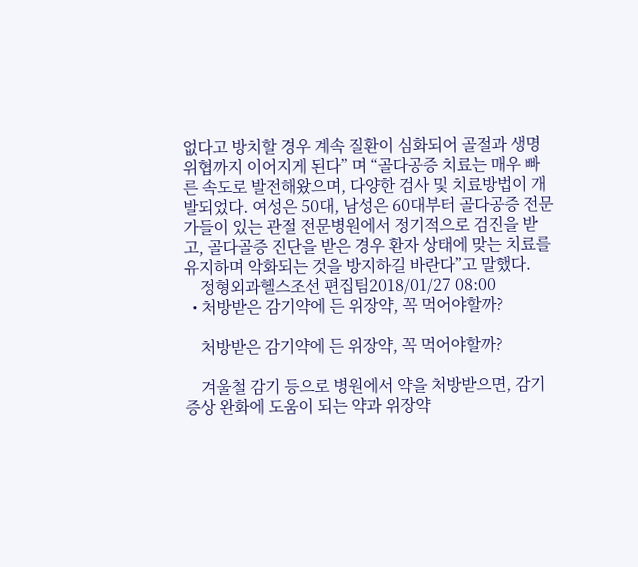없다고 방치할 경우 계속 질환이 심화되어 골절과 생명 위협까지 이어지게 된다” 며 “골다공증 치료는 매우 빠른 속도로 발전해왔으며, 다양한 검사 및 치료방법이 개발되었다. 여성은 50대, 남성은 60대부터 골다공증 전문가들이 있는 관절 전문병원에서 정기적으로 검진을 받고, 골다골증 진단을 받은 경우 환자 상태에 맞는 치료를 유지하며 악화되는 것을 방지하길 바란다”고 말했다.
    정형외과헬스조선 편집팀2018/01/27 08:00
  • 처방받은 감기약에 든 위장약, 꼭 먹어야할까?

    처방받은 감기약에 든 위장약, 꼭 먹어야할까?

    겨울철 감기 등으로 병원에서 약을 처방받으면, 감기 증상 완화에 도움이 되는 약과 위장약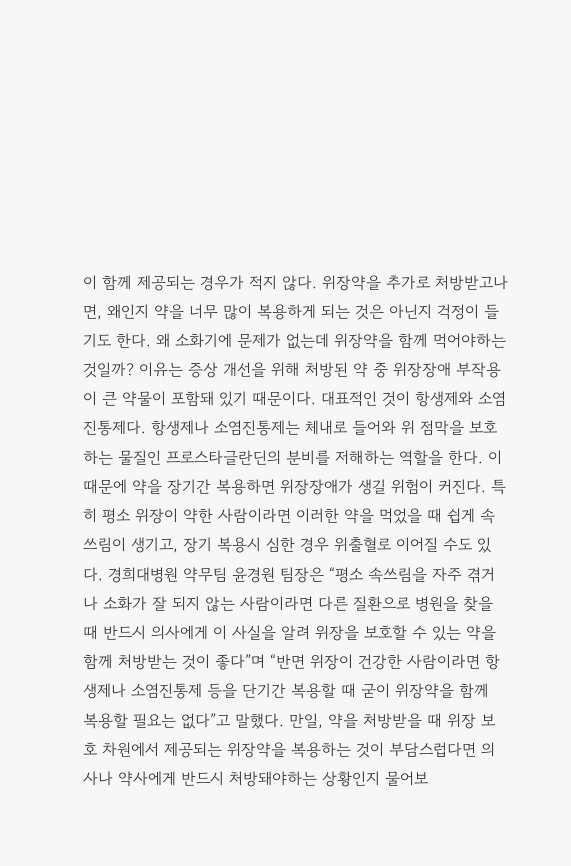이 함께 제공되는 경우가 적지 않다. 위장약을 추가로 처방받고나면, 왜인지 약을 너무 많이 복용하게 되는 것은 아닌지 걱정이 들기도 한다. 왜 소화기에 문제가 없는데 위장약을 함께 먹어야하는 것일까? 이유는 증상 개선을 위해 처방된 약 중 위장장애 부작용이 큰 약물이 포함돼 있기 때문이다. 대표적인 것이 항생제와 소염진통제다. 항생제나 소염진통제는 체내로 들어와 위 점막을 보호하는 물질인 프로스타글란딘의 분비를 저해하는 역할을 한다. 이 때문에 약을 장기간 복용하면 위장장애가 생길 위험이 커진다. 특히 평소 위장이 약한 사람이라면 이러한 약을 먹었을 때 쉽게 속쓰림이 생기고, 장기 복용시 심한 경우 위출혈로 이어질 수도 있다. 경희대병원 약무팀 윤경원 팀장은 “평소 속쓰림을 자주 겪거나 소화가 잘 되지 않는 사람이라면 다른 질환으로 병원을 찾을 때 반드시 의사에게 이 사실을 알려 위장을 보호할 수 있는 약을 함께 처방받는 것이 좋다”며 “반면 위장이 건강한 사람이라면 항생제나 소염진통제 등을 단기간 복용할 때 굳이 위장약을 함께 복용할 필요는 없다”고 말했다. 만일, 약을 처방받을 때 위장 보호 차원에서 제공되는 위장약을 복용하는 것이 부담스럽다면 의사나 약사에게 반드시 처방돼야하는 상황인지 물어보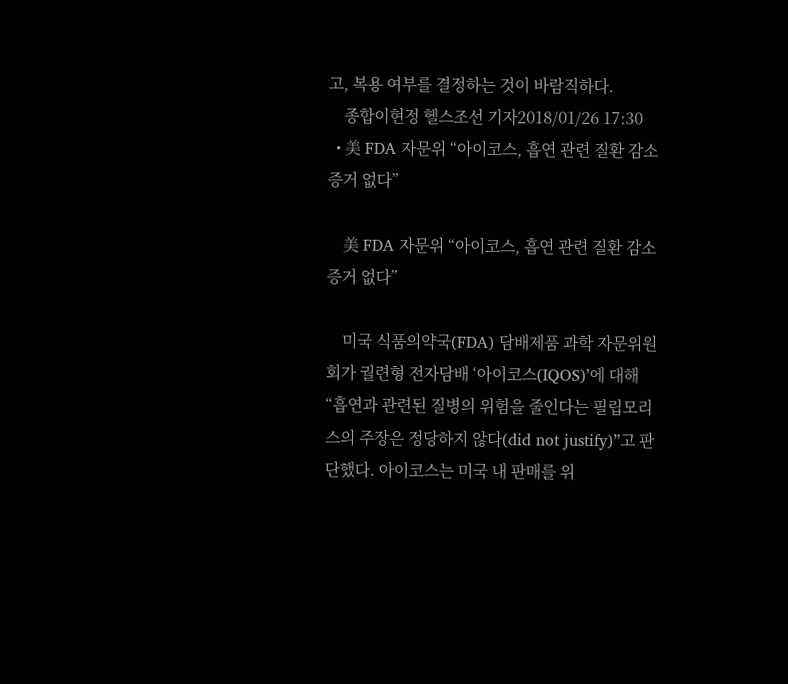고, 복용 여부를 결정하는 것이 바람직하다.
    종합이현정 헬스조선 기자2018/01/26 17:30
  • 美 FDA 자문위 “아이코스, 흡연 관련 질환 감소 증거 없다”

    美 FDA 자문위 “아이코스, 흡연 관련 질환 감소 증거 없다”

    미국 식품의약국(FDA) 담배제품 과학 자문위원회가 궐련형 전자담배 ‘아이코스(IQOS)’에 대해 “흡연과 관련된 질병의 위험을 줄인다는 필립모리스의 주장은 정당하지 않다(did not justify)”고 판단했다. 아이코스는 미국 내 판매를 위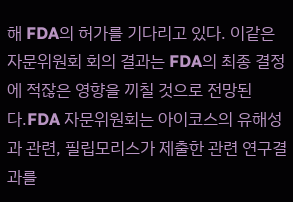해 FDA의 허가를 기다리고 있다. 이같은 자문위원회 회의 결과는 FDA의 최종 결정에 적잖은 영향을 끼칠 것으로 전망된다.FDA 자문위원회는 아이코스의 유해성과 관련, 필립모리스가 제출한 관련 연구결과를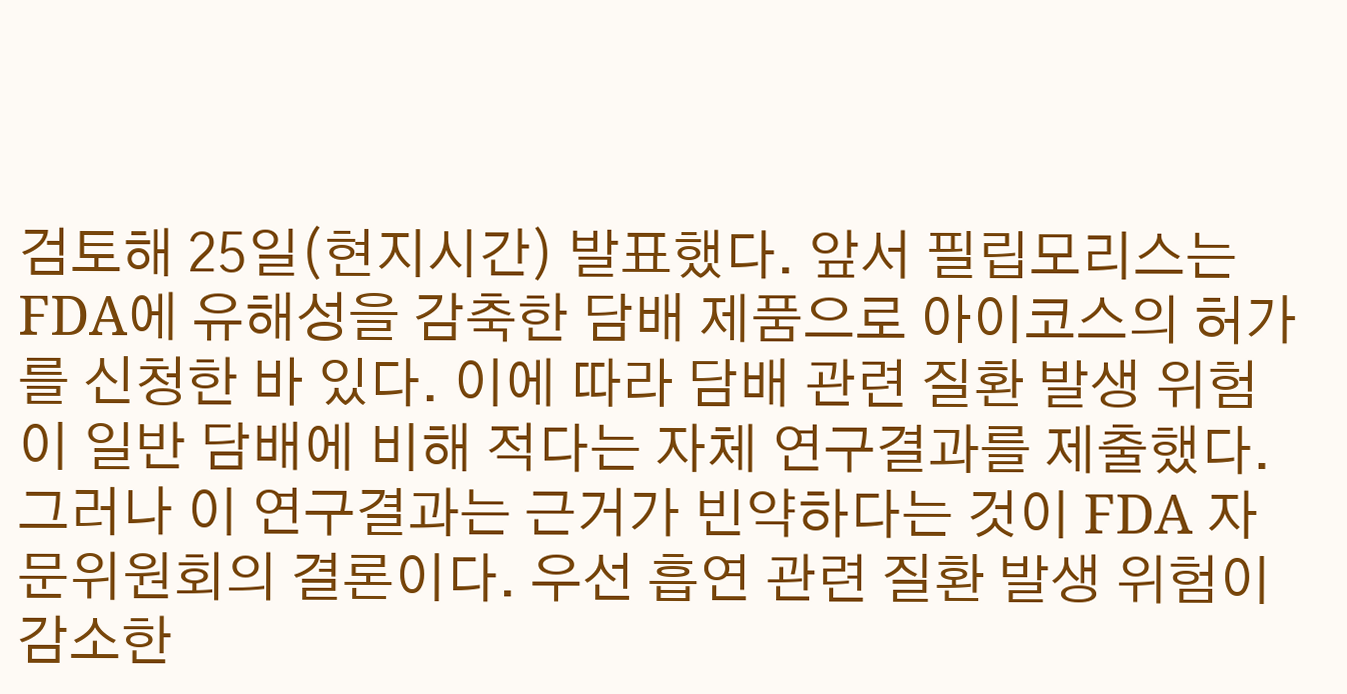검토해 25일(현지시간) 발표했다. 앞서 필립모리스는 FDA에 유해성을 감축한 담배 제품으로 아이코스의 허가를 신청한 바 있다. 이에 따라 담배 관련 질환 발생 위험이 일반 담배에 비해 적다는 자체 연구결과를 제출했다.그러나 이 연구결과는 근거가 빈약하다는 것이 FDA 자문위원회의 결론이다. 우선 흡연 관련 질환 발생 위험이 감소한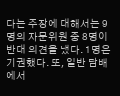다는 주장에 대해서는 9명의 자문위원 중 8명이 반대 의견을 냈다. 1명은 기권했다. 또, 일반 담배에서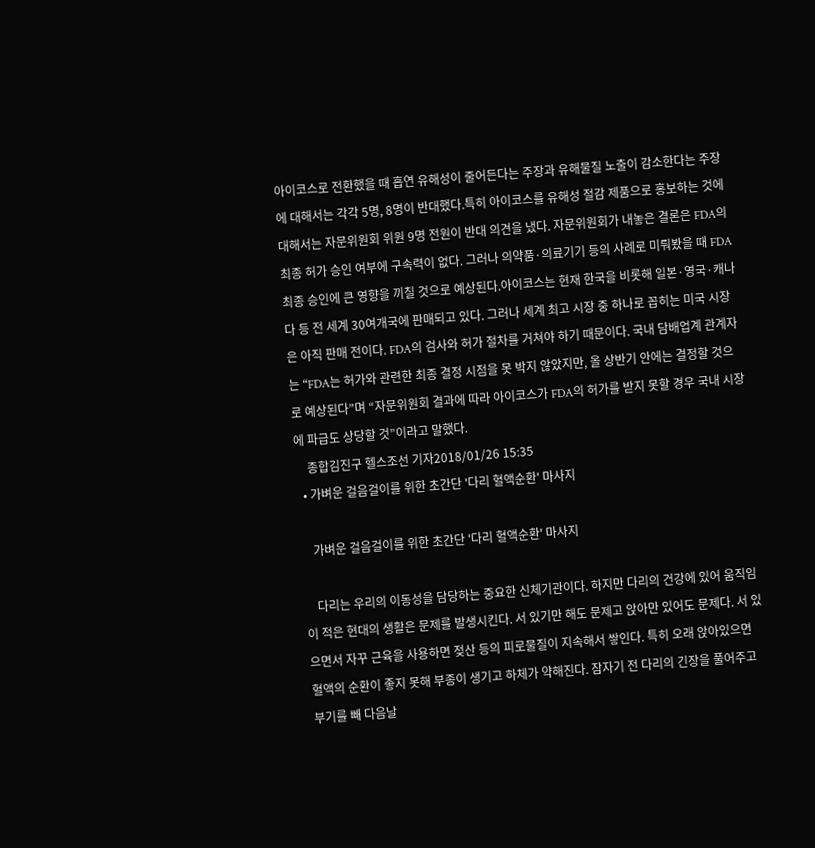아이코스로 전환했을 때 흡연 유해성이 줄어든다는 주장과 유해물질 노출이 감소한다는 주장에 대해서는 각각 5명, 8명이 반대했다.특히 아이코스를 유해성 절감 제품으로 홍보하는 것에 대해서는 자문위원회 위원 9명 전원이 반대 의견을 냈다. 자문위원회가 내놓은 결론은 FDA의 최종 허가 승인 여부에 구속력이 없다. 그러나 의약품·의료기기 등의 사례로 미뤄봤을 때 FDA 최종 승인에 큰 영향을 끼칠 것으로 예상된다.아이코스는 현재 한국을 비롯해 일본·영국·캐나다 등 전 세계 30여개국에 판매되고 있다. 그러나 세계 최고 시장 중 하나로 꼽히는 미국 시장은 아직 판매 전이다. FDA의 검사와 허가 절차를 거쳐야 하기 때문이다. 국내 담배업계 관계자는 “FDA는 허가와 관련한 최종 결정 시점을 못 박지 않았지만, 올 상반기 안에는 결정할 것으로 예상된다”며 “자문위원회 결과에 따라 아이코스가 FDA의 허가를 받지 못할 경우 국내 시장에 파급도 상당할 것”이라고 말했다.
    종합김진구 헬스조선 기자2018/01/26 15:35
  • 가벼운 걸음걸이를 위한 초간단 '다리 혈액순환' 마사지

    가벼운 걸음걸이를 위한 초간단 '다리 혈액순환' 마사지

    다리는 우리의 이동성을 담당하는 중요한 신체기관이다. 하지만 다리의 건강에 있어 움직임이 적은 현대의 생활은 문제를 발생시킨다. 서 있기만 해도 문제고 앉아만 있어도 문제다. 서 있으면서 자꾸 근육을 사용하면 젖산 등의 피로물질이 지속해서 쌓인다. 특히 오래 앉아있으면 혈액의 순환이 좋지 못해 부종이 생기고 하체가 약해진다. 잠자기 전 다리의 긴장을 풀어주고 부기를 빼 다음날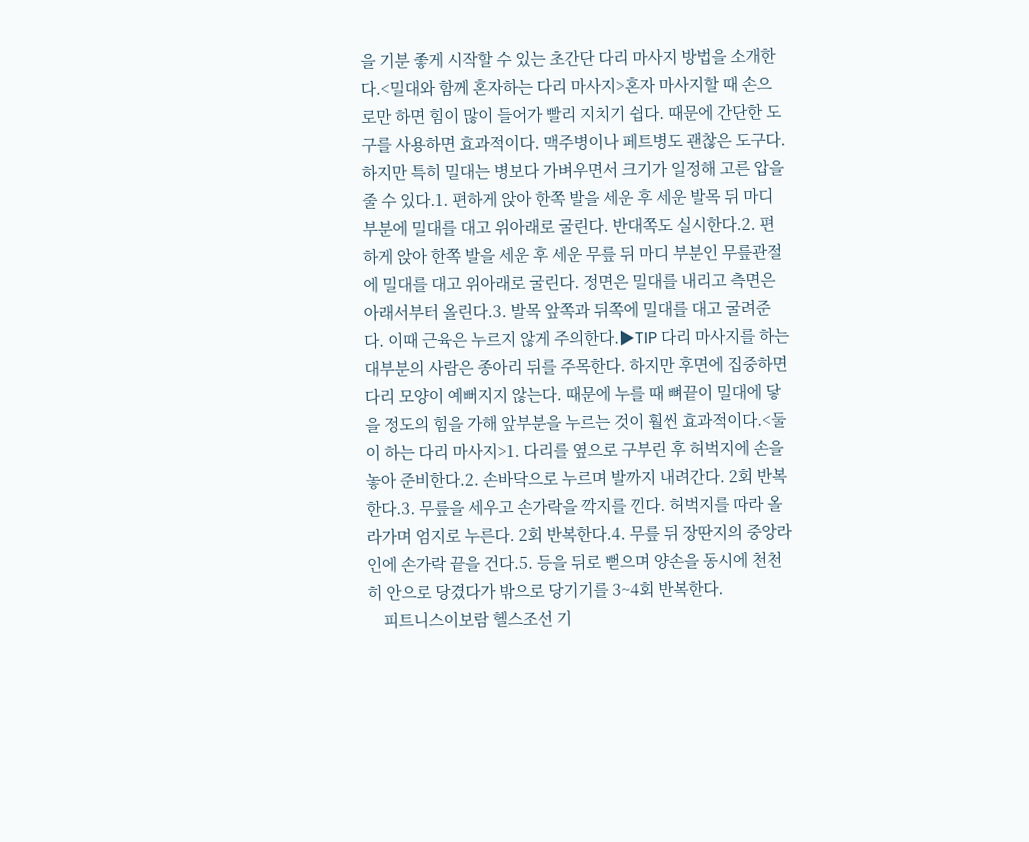을 기분 좋게 시작할 수 있는 초간단 다리 마사지 방법을 소개한다.<밀대와 함께 혼자하는 다리 마사지>혼자 마사지할 때 손으로만 하면 힘이 많이 들어가 빨리 지치기 쉽다. 때문에 간단한 도구를 사용하면 효과적이다. 맥주병이나 페트병도 괜찮은 도구다. 하지만 특히 밀대는 병보다 가벼우면서 크기가 일정해 고른 압을 줄 수 있다.1. 편하게 앉아 한쪽 발을 세운 후 세운 발목 뒤 마디 부분에 밀대를 대고 위아래로 굴린다. 반대쪽도 실시한다.2. 편하게 앉아 한쪽 발을 세운 후 세운 무릎 뒤 마디 부분인 무릎관절에 밀대를 대고 위아래로 굴린다. 정면은 밀대를 내리고 측면은 아래서부터 올린다.3. 발목 앞쪽과 뒤쪽에 밀대를 대고 굴려준다. 이때 근육은 누르지 않게 주의한다.▶TIP 다리 마사지를 하는 대부분의 사람은 종아리 뒤를 주목한다. 하지만 후면에 집중하면 다리 모양이 예뻐지지 않는다. 때문에 누를 때 뼈끝이 밀대에 닿을 정도의 힘을 가해 앞부분을 누르는 것이 훨씬 효과적이다.<둘이 하는 다리 마사지>1. 다리를 옆으로 구부린 후 허벅지에 손을 놓아 준비한다.2. 손바닥으로 누르며 발까지 내려간다. 2회 반복한다.3. 무릎을 세우고 손가락을 깍지를 낀다. 허벅지를 따라 올라가며 엄지로 누른다. 2회 반복한다.4. 무릎 뒤 장딴지의 중앙라인에 손가락 끝을 건다.5. 등을 뒤로 뻗으며 양손을 동시에 천천히 안으로 당겼다가 밖으로 당기기를 3~4회 반복한다.
    피트니스이보람 헬스조선 기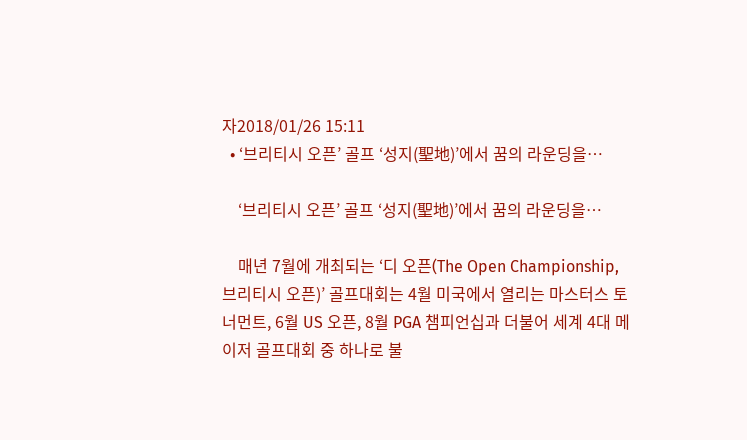자2018/01/26 15:11
  • ‘브리티시 오픈’ 골프 ‘성지(聖地)’에서 꿈의 라운딩을…

    ‘브리티시 오픈’ 골프 ‘성지(聖地)’에서 꿈의 라운딩을…

    매년 7월에 개최되는 ‘디 오픈(The Open Championship, 브리티시 오픈)’ 골프대회는 4월 미국에서 열리는 마스터스 토너먼트, 6월 US 오픈, 8월 PGA 챔피언십과 더불어 세계 4대 메이저 골프대회 중 하나로 불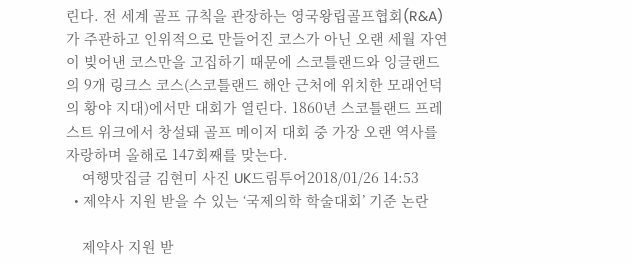린다. 전 세계 골프 규칙을 관장하는 영국왕립골프협회(R&A)가 주관하고 인위적으로 만들어진 코스가 아닌 오랜 세월 자연이 빚어낸 코스만을 고집하기 때문에 스코틀랜드와 잉글랜드의 9개 링크스 코스(스코틀랜드 해안 근처에 위치한 모래언덕의 황야 지대)에서만 대회가 열린다. 1860년 스코틀랜드 프레스트 위크에서 창설돼 골프 메이저 대회 중 가장 오랜 역사를 자랑하며 올해로 147회째를 맞는다.
    여행맛집글 김현미 사진 UK드림투어2018/01/26 14:53
  • 제약사 지원 받을 수 있는 ‘국제의학 학술대회’ 기준 논란

    제약사 지원 받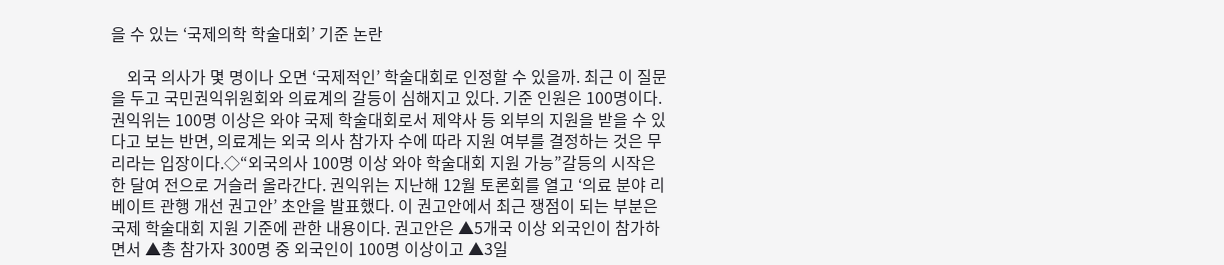을 수 있는 ‘국제의학 학술대회’ 기준 논란

    외국 의사가 몇 명이나 오면 ‘국제적인’ 학술대회로 인정할 수 있을까. 최근 이 질문을 두고 국민권익위원회와 의료계의 갈등이 심해지고 있다. 기준 인원은 100명이다. 권익위는 100명 이상은 와야 국제 학술대회로서 제약사 등 외부의 지원을 받을 수 있다고 보는 반면, 의료계는 외국 의사 참가자 수에 따라 지원 여부를 결정하는 것은 무리라는 입장이다.◇“외국의사 100명 이상 와야 학술대회 지원 가능”갈등의 시작은 한 달여 전으로 거슬러 올라간다. 권익위는 지난해 12월 토론회를 열고 ‘의료 분야 리베이트 관행 개선 권고안’ 초안을 발표했다. 이 권고안에서 최근 쟁점이 되는 부분은 국제 학술대회 지원 기준에 관한 내용이다. 권고안은 ▲5개국 이상 외국인이 참가하면서 ▲총 참가자 300명 중 외국인이 100명 이상이고 ▲3일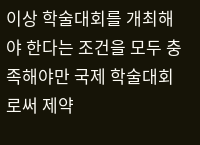이상 학술대회를 개최해야 한다는 조건을 모두 충족해야만 국제 학술대회로써 제약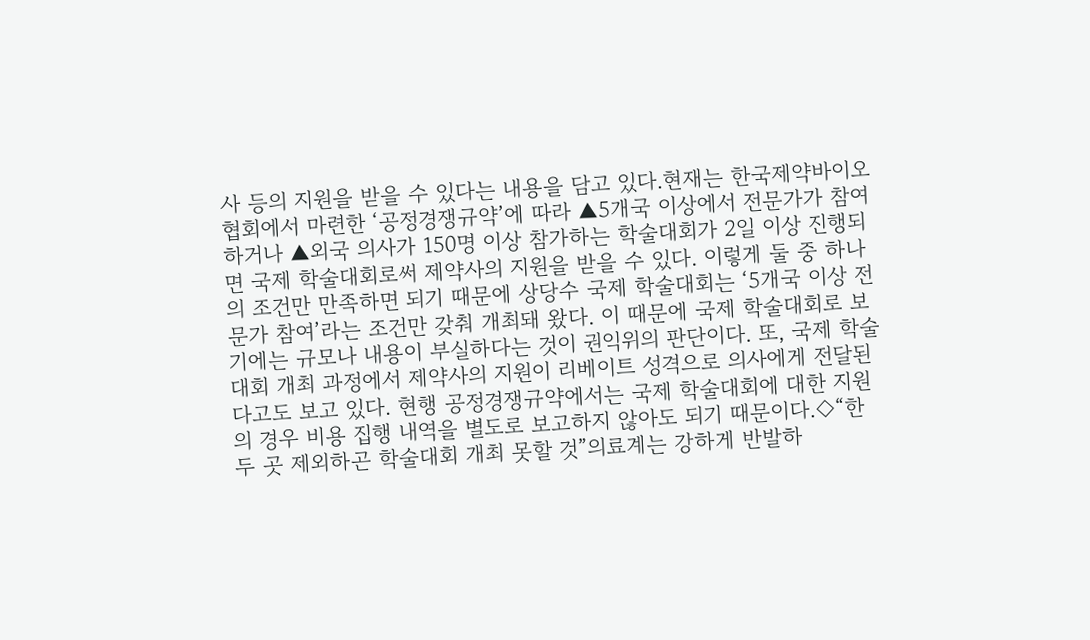사 등의 지원을 받을 수 있다는 내용을 담고 있다.현재는 한국제약바이오협회에서 마련한 ‘공정경쟁규약’에 따라 ▲5개국 이상에서 전문가가 참여하거나 ▲외국 의사가 150명 이상 참가하는 학술대회가 2일 이상 진행되면 국제 학술대회로써 제약사의 지원을 받을 수 있다. 이렇게 둘 중 하나의 조건만 만족하면 되기 때문에 상당수 국제 학술대회는 ‘5개국 이상 전문가 참여’라는 조건만 갖춰 개최돼 왔다. 이 때문에 국제 학술대회로 보기에는 규모나 내용이 부실하다는 것이 권익위의 판단이다. 또, 국제 학술대회 개최 과정에서 제약사의 지원이 리베이트 성격으로 의사에게 전달된다고도 보고 있다. 현행 공정경쟁규약에서는 국제 학술대회에 대한 지원의 경우 비용 집행 내역을 별도로 보고하지 않아도 되기 때문이다.◇“한두 곳 제외하곤 학술대회 개최 못할 것”의료계는 강하게 반발하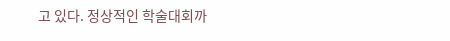고 있다. 정상적인 학술대회까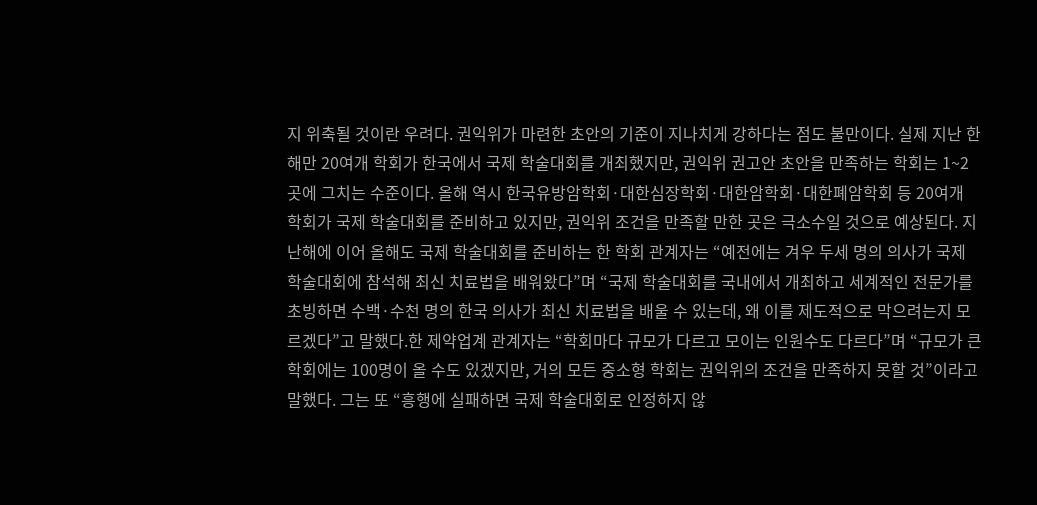지 위축될 것이란 우려다. 권익위가 마련한 초안의 기준이 지나치게 강하다는 점도 불만이다. 실제 지난 한 해만 20여개 학회가 한국에서 국제 학술대회를 개최했지만, 권익위 권고안 초안을 만족하는 학회는 1~2곳에 그치는 수준이다. 올해 역시 한국유방암학회·대한심장학회·대한암학회·대한폐암학회 등 20여개 학회가 국제 학술대회를 준비하고 있지만, 권익위 조건을 만족할 만한 곳은 극소수일 것으로 예상된다. 지난해에 이어 올해도 국제 학술대회를 준비하는 한 학회 관계자는 “예전에는 겨우 두세 명의 의사가 국제 학술대회에 참석해 최신 치료법을 배워왔다”며 “국제 학술대회를 국내에서 개최하고 세계적인 전문가를 초빙하면 수백·수천 명의 한국 의사가 최신 치료법을 배울 수 있는데, 왜 이를 제도적으로 막으려는지 모르겠다”고 말했다.한 제약업계 관계자는 “학회마다 규모가 다르고 모이는 인원수도 다르다”며 “규모가 큰 학회에는 100명이 올 수도 있겠지만, 거의 모든 중소형 학회는 권익위의 조건을 만족하지 못할 것”이라고 말했다. 그는 또 “흥행에 실패하면 국제 학술대회로 인정하지 않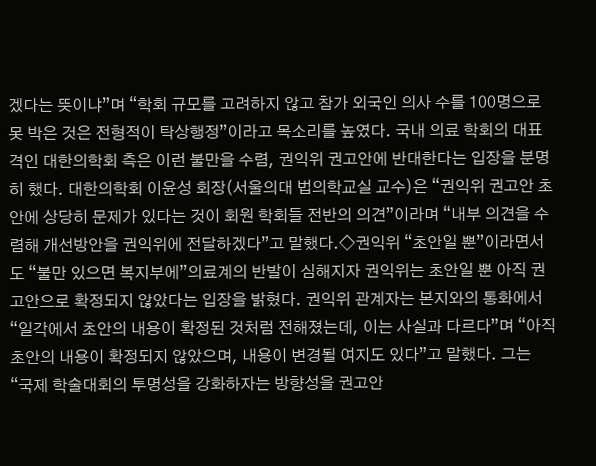겠다는 뜻이냐”며 “학회 규모를 고려하지 않고 참가 외국인 의사 수를 100명으로 못 박은 것은 전형적이 탁상행정”이라고 목소리를 높였다. 국내 의료 학회의 대표 격인 대한의학회 측은 이런 불만을 수렴, 권익위 권고안에 반대한다는 입장을 분명히 했다. 대한의학회 이윤성 회장(서울의대 법의학교실 교수)은 “권익위 권고안 초안에 상당히 문제가 있다는 것이 회원 학회들 전반의 의견”이라며 “내부 의견을 수렴해 개선방안을 권익위에 전달하겠다”고 말했다.◇권익위 “초안일 뿐”이라면서도 “불만 있으면 복지부에”의료계의 반발이 심해지자 권익위는 초안일 뿐 아직 권고안으로 확정되지 않았다는 입장을 밝혔다. 권익위 관계자는 본지와의 통화에서 “일각에서 초안의 내용이 확정된 것처럼 전해졌는데, 이는 사실과 다르다”며 “아직 초안의 내용이 확정되지 않았으며, 내용이 변경될 여지도 있다”고 말했다. 그는 “국제 학술대회의 투명성을 강화하자는 방향성을 권고안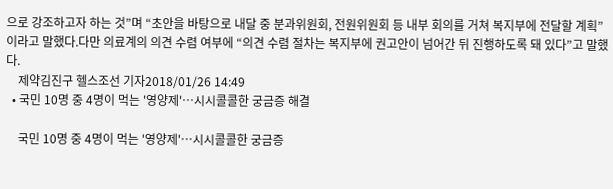으로 강조하고자 하는 것”며 “초안을 바탕으로 내달 중 분과위원회, 전원위원회 등 내부 회의를 거쳐 복지부에 전달할 계획”이라고 말했다.다만 의료계의 의견 수렴 여부에 “의견 수렴 절차는 복지부에 권고안이 넘어간 뒤 진행하도록 돼 있다”고 말했다.
    제약김진구 헬스조선 기자2018/01/26 14:49
  • 국민 10명 중 4명이 먹는 '영양제'…시시콜콜한 궁금증 해결

    국민 10명 중 4명이 먹는 '영양제'…시시콜콜한 궁금증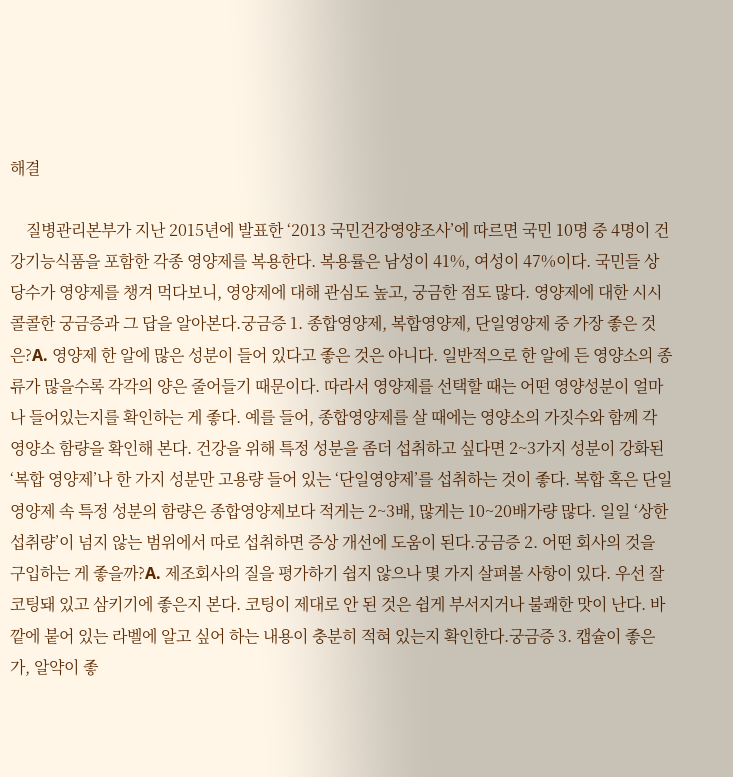해결

    질병관리본부가 지난 2015년에 발표한 ‘2013 국민건강영양조사’에 따르면 국민 10명 중 4명이 건강기능식품을 포함한 각종 영양제를 복용한다. 복용률은 남성이 41%, 여성이 47%이다. 국민들 상당수가 영양제를 챙겨 먹다보니, 영양제에 대해 관심도 높고, 궁금한 점도 많다. 영양제에 대한 시시콜콜한 궁금증과 그 답을 알아본다.궁금증 1. 종합영양제, 복합영양제, 단일영양제 중 가장 좋은 것은?A. 영양제 한 알에 많은 성분이 들어 있다고 좋은 것은 아니다. 일반적으로 한 알에 든 영양소의 종류가 많을수록 각각의 양은 줄어들기 때문이다. 따라서 영양제를 선택할 때는 어떤 영양성분이 얼마나 들어있는지를 확인하는 게 좋다. 예를 들어, 종합영양제를 살 때에는 영양소의 가짓수와 함께 각 영양소 함량을 확인해 본다. 건강을 위해 특정 성분을 좀더 섭취하고 싶다면 2~3가지 성분이 강화된 ‘복합 영양제’나 한 가지 성분만 고용량 들어 있는 ‘단일영양제’를 섭취하는 것이 좋다. 복합 혹은 단일 영양제 속 특정 성분의 함량은 종합영양제보다 적게는 2~3배, 많게는 10~20배가량 많다. 일일 ‘상한 섭취량’이 넘지 않는 범위에서 따로 섭취하면 증상 개선에 도움이 된다.궁금증 2. 어떤 회사의 것을 구입하는 게 좋을까?A. 제조회사의 질을 평가하기 쉽지 않으나 몇 가지 살펴볼 사항이 있다. 우선 잘 코팅돼 있고 삼키기에 좋은지 본다. 코팅이 제대로 안 된 것은 쉽게 부서지거나 불쾌한 맛이 난다. 바깥에 붙어 있는 라벨에 알고 싶어 하는 내용이 충분히 적혀 있는지 확인한다.궁금증 3. 캡슐이 좋은가, 알약이 좋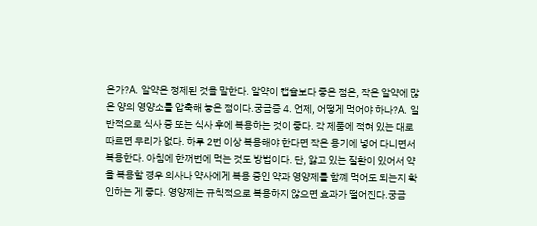은가?A. 알약은 정제된 것을 말한다. 알약이 캡슐보다 좋은 점은, 작은 알약에 많은 양의 영양소를 압축해 놓은 점이다.궁금증 4. 언제, 어떻게 먹어야 하나?A. 일반적으로 식사 중 또는 식사 후에 복용하는 것이 좋다. 각 제품에 적혀 있는 대로 따르면 무리가 없다. 하루 2번 이상 복용해야 한다면 작은 용기에 넣어 다니면서 복용한다. 아침에 한꺼번에 먹는 것도 방법이다. 단, 앓고 있는 질환이 있어서 약을 복용할 경우 의사나 약사에게 복용 중인 약과 영양제를 함꼐 먹어도 되는지 확인하는 게 좋다. 영양제는 규칙적으로 복용하지 않으면 효과가 떨어진다.궁금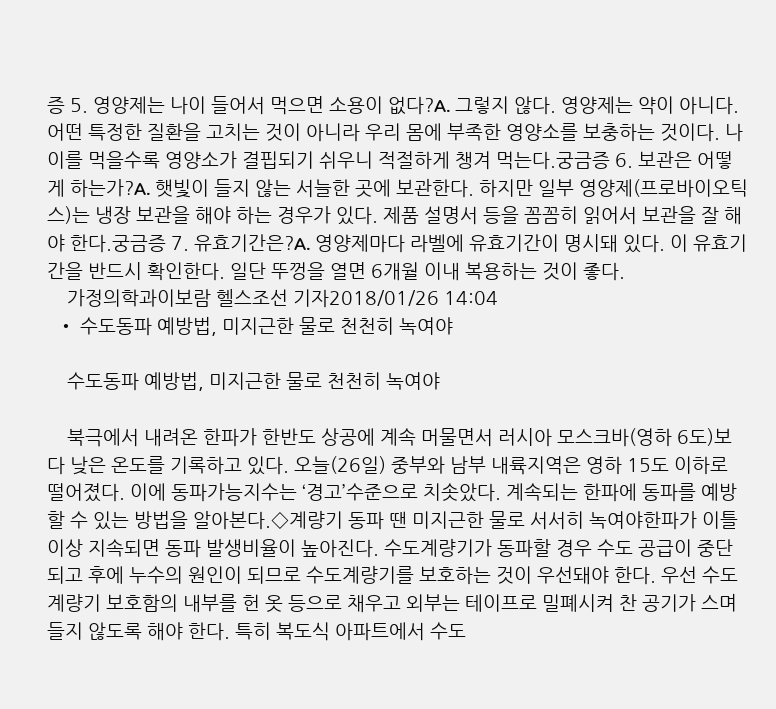증 5. 영양제는 나이 들어서 먹으면 소용이 없다?A. 그렇지 않다. 영양제는 약이 아니다. 어떤 특정한 질환을 고치는 것이 아니라 우리 몸에 부족한 영양소를 보충하는 것이다. 나이를 먹을수록 영양소가 결핍되기 쉬우니 적절하게 챙겨 먹는다.궁금증 6. 보관은 어떻게 하는가?A. 햇빛이 들지 않는 서늘한 곳에 보관한다. 하지만 일부 영양제(프로바이오틱스)는 냉장 보관을 해야 하는 경우가 있다. 제품 설명서 등을 꼼꼼히 읽어서 보관을 잘 해야 한다.궁금증 7. 유효기간은?A. 영양제마다 라벨에 유효기간이 명시돼 있다. 이 유효기간을 반드시 확인한다. 일단 뚜껑을 열면 6개월 이내 복용하는 것이 좋다.
    가정의학과이보람 헬스조선 기자2018/01/26 14:04
  • 수도동파 예방법, 미지근한 물로 천천히 녹여야

    수도동파 예방법, 미지근한 물로 천천히 녹여야

    북극에서 내려온 한파가 한반도 상공에 계속 머물면서 러시아 모스크바(영하 6도)보다 낮은 온도를 기록하고 있다. 오늘(26일) 중부와 남부 내륙지역은 영하 15도 이하로 떨어졌다. 이에 동파가능지수는 ‘경고’수준으로 치솟았다. 계속되는 한파에 동파를 예방할 수 있는 방법을 알아본다.◇계량기 동파 땐 미지근한 물로 서서히 녹여야한파가 이틀 이상 지속되면 동파 발생비율이 높아진다. 수도계량기가 동파할 경우 수도 공급이 중단되고 후에 누수의 원인이 되므로 수도계량기를 보호하는 것이 우선돼야 한다. 우선 수도계량기 보호함의 내부를 헌 옷 등으로 채우고 외부는 테이프로 밀폐시켜 찬 공기가 스며들지 않도록 해야 한다. 특히 복도식 아파트에서 수도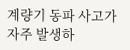계량기 동파 사고가 자주 발생하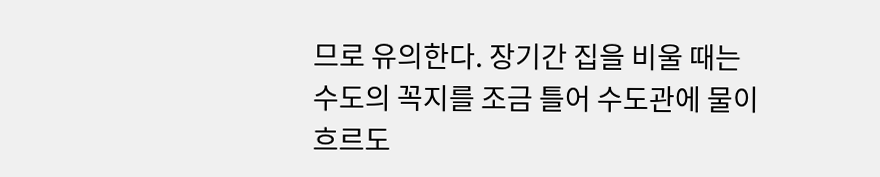므로 유의한다. 장기간 집을 비울 때는 수도의 꼭지를 조금 틀어 수도관에 물이 흐르도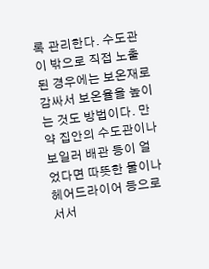록 관리한다. 수도관이 밖으로 직접 노출된 경우에는 보온재로 감싸서 보온율을 높이는 것도 방법이다. 만약 집안의 수도관이나 보일러 배관 등이 얼었다면 따뜻한 물이나 헤어드라이어 등으로 서서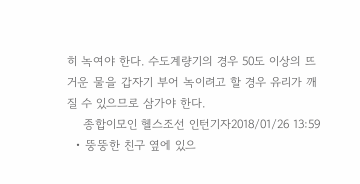히 녹여야 한다. 수도계량기의 경우 50도 이상의 뜨거운 물을 갑자기 부어 녹이려고 할 경우 유리가 깨질 수 있으므로 삼가야 한다.
    종합이모인 헬스조선 인턴기자2018/01/26 13:59
  • 뚱뚱한 친구 옆에 있으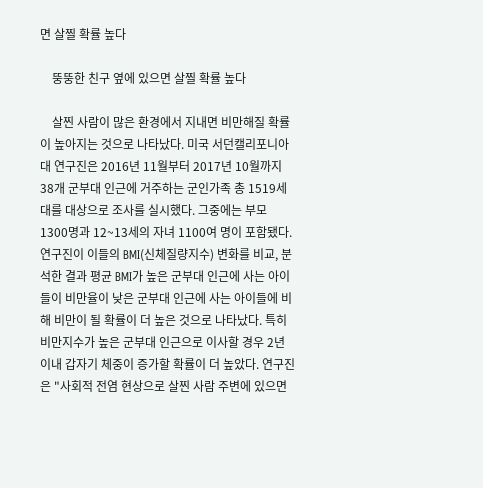면 살찔 확률 높다

    뚱뚱한 친구 옆에 있으면 살찔 확률 높다

    살찐 사람이 많은 환경에서 지내면 비만해질 확률이 높아지는 것으로 나타났다. 미국 서던캘리포니아대 연구진은 2016년 11월부터 2017년 10월까지 38개 군부대 인근에 거주하는 군인가족 총 1519세대를 대상으로 조사를 실시했다. 그중에는 부모 1300명과 12~13세의 자녀 1100여 명이 포함됐다. 연구진이 이들의 BMI(신체질량지수) 변화를 비교, 분석한 결과 평균 BMI가 높은 군부대 인근에 사는 아이들이 비만율이 낮은 군부대 인근에 사는 아이들에 비해 비만이 될 확률이 더 높은 것으로 나타났다. 특히 비만지수가 높은 군부대 인근으로 이사할 경우 2년 이내 갑자기 체중이 증가할 확률이 더 높았다. 연구진은 "사회적 전염 현상으로 살찐 사람 주변에 있으면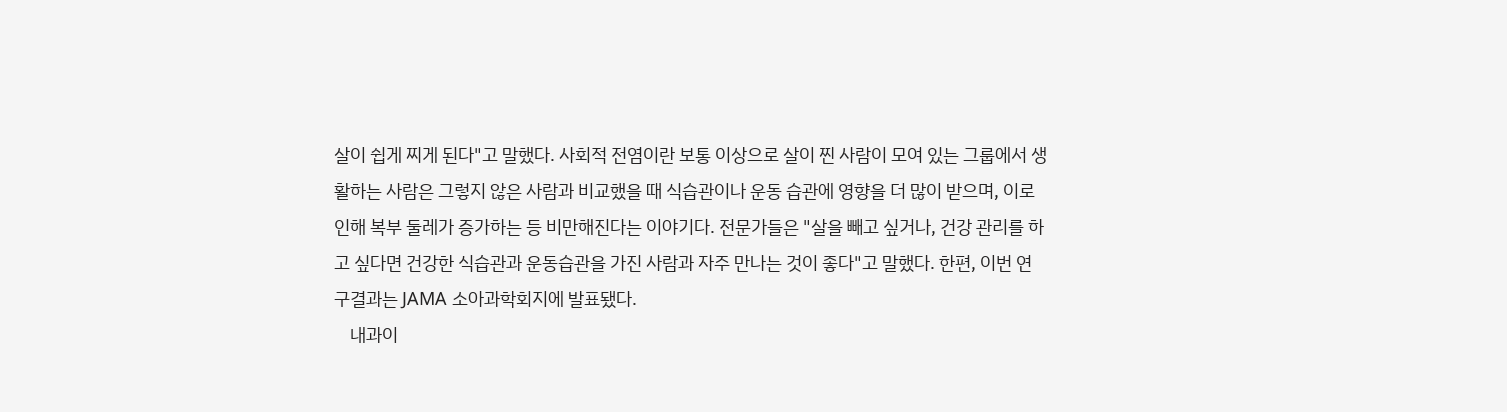살이 쉽게 찌게 된다"고 말했다. 사회적 전염이란 보통 이상으로 살이 찐 사람이 모여 있는 그룹에서 생활하는 사람은 그렇지 않은 사람과 비교했을 때 식습관이나 운동 습관에 영향을 더 많이 받으며, 이로 인해 복부 둘레가 증가하는 등 비만해진다는 이야기다. 전문가들은 "살을 빼고 싶거나, 건강 관리를 하고 싶다면 건강한 식습관과 운동습관을 가진 사람과 자주 만나는 것이 좋다"고 말했다. 한편, 이번 연구결과는 JAMA 소아과학회지에 발표됐다.
    내과이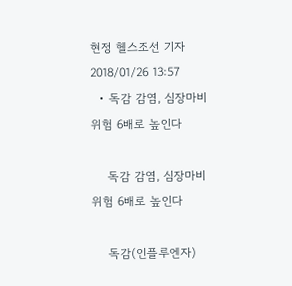현정 헬스조선 기자2018/01/26 13:57
  • 독감 감염, 심장마비 위험 6배로 높인다

    독감 감염, 심장마비 위험 6배로 높인다

    독감(인플루엔자)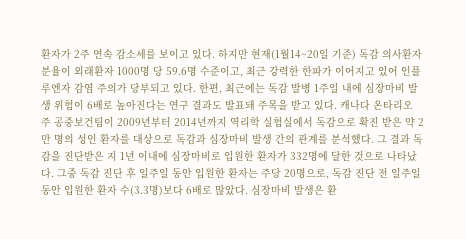환자가 2주 연속 감소세를 보이고 있다. 하지만 현재(1월14~20일 기준) 독감 의사환자분율이 외래환자 1000명 당 59.6명 수준이고, 최근 강력한 한파가 이어지고 있어 인플루엔자 감염 주의가 당부되고 있다. 한편, 최근에는 독감 발병 1주일 내에 심장마비 발생 위험이 6배로 높아진다는 연구 결과도 발표돼 주목을 받고 있다. 캐나다 온타리오 주 공중보건팀이 2009년부터 2014년까지 역리학 실험실에서 독감으로 확진 받은 약 2만 명의 성인 환자를 대상으로 독감과 심장마비 발생 간의 관계를 분석했다. 그 결과 독감을 진단받은 지 1년 이내에 심장마비로 입원한 환자가 332명에 달한 것으로 나타났다. 그중 독감 진단 후 일주일 동안 입원한 환자는 주당 20명으로, 독감 진단 전 일주일동안 입원한 환자 수(3.3명)보다 6배로 많았다. 심장마비 발생은 환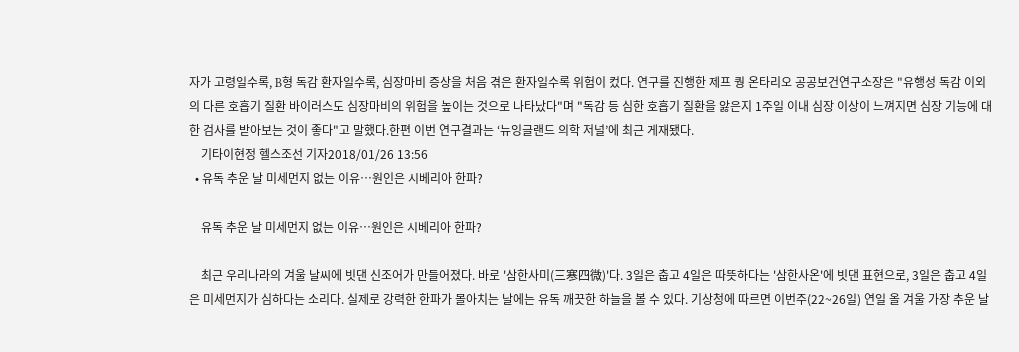자가 고령일수록, B형 독감 환자일수록, 심장마비 증상을 처음 겪은 환자일수록 위험이 컸다. 연구를 진행한 제프 퀑 온타리오 공공보건연구소장은 "유행성 독감 이외의 다른 호흡기 질환 바이러스도 심장마비의 위험을 높이는 것으로 나타났다"며 "독감 등 심한 호흡기 질환을 앓은지 1주일 이내 심장 이상이 느껴지면 심장 기능에 대한 검사를 받아보는 것이 좋다"고 말했다.한편 이번 연구결과는 ‘뉴잉글랜드 의학 저널’에 최근 게재됐다.
    기타이현정 헬스조선 기자2018/01/26 13:56
  • 유독 추운 날 미세먼지 없는 이유…원인은 시베리아 한파?

    유독 추운 날 미세먼지 없는 이유…원인은 시베리아 한파?

    최근 우리나라의 겨울 날씨에 빗댄 신조어가 만들어졌다. 바로 '삼한사미(三寒四微)'다. 3일은 춥고 4일은 따뜻하다는 '삼한사온'에 빗댄 표현으로, 3일은 춥고 4일은 미세먼지가 심하다는 소리다. 실제로 강력한 한파가 몰아치는 날에는 유독 깨끗한 하늘을 볼 수 있다. 기상청에 따르면 이번주(22~26일) 연일 올 겨울 가장 추운 날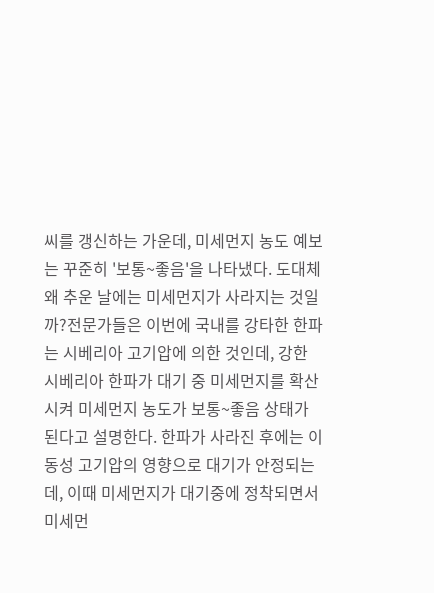씨를 갱신하는 가운데, 미세먼지 농도 예보는 꾸준히 '보통~좋음'을 나타냈다. 도대체 왜 추운 날에는 미세먼지가 사라지는 것일까?전문가들은 이번에 국내를 강타한 한파는 시베리아 고기압에 의한 것인데, 강한 시베리아 한파가 대기 중 미세먼지를 확산시켜 미세먼지 농도가 보통~좋음 상태가 된다고 설명한다. 한파가 사라진 후에는 이동성 고기압의 영향으로 대기가 안정되는데, 이때 미세먼지가 대기중에 정착되면서 미세먼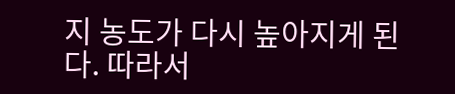지 농도가 다시 높아지게 된다. 따라서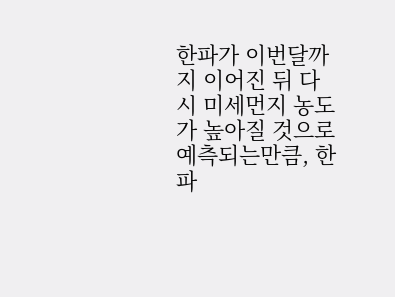한파가 이번달까지 이어진 뒤 다시 미세먼지 농도가 높아질 것으로 예측되는만큼, 한파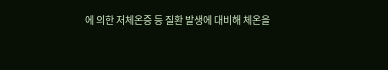에 의한 저체온증 등 질환 발생에 대비해 체온을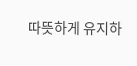따뜻하게 유지하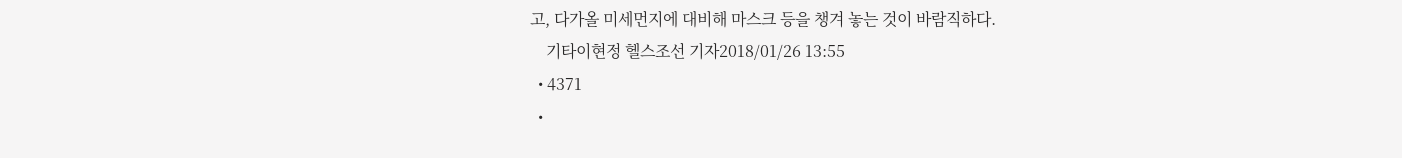고, 다가올 미세먼지에 대비해 마스크 등을 챙겨 놓는 것이 바람직하다.
    기타이현정 헬스조선 기자2018/01/26 13:55
  • 4371
  •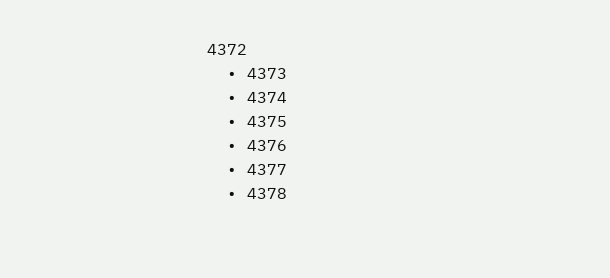4372
  • 4373
  • 4374
  • 4375
  • 4376
  • 4377
  • 4378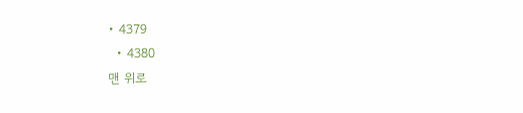• 4379
  • 4380
맨 위로